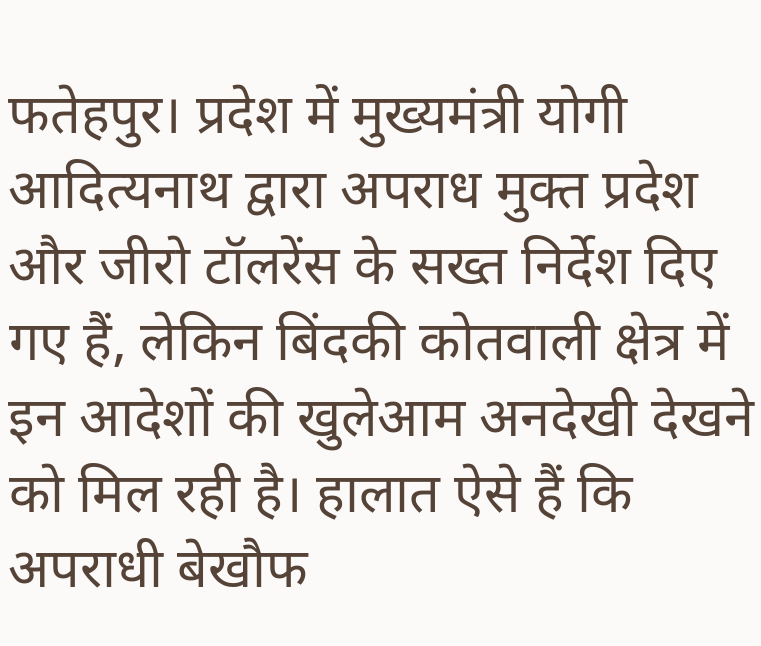फतेहपुर। प्रदेश में मुख्यमंत्री योगी आदित्यनाथ द्वारा अपराध मुक्त प्रदेश और जीरो टॉलरेंस के सख्त निर्देश दिए गए हैं, लेकिन बिंदकी कोतवाली क्षेत्र में इन आदेशों की खुलेआम अनदेखी देखने को मिल रही है। हालात ऐसे हैं कि अपराधी बेखौफ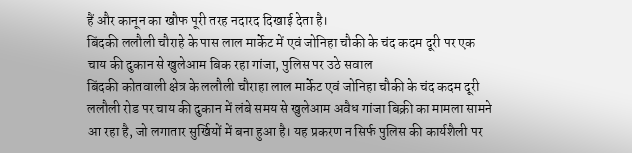हैं और कानून का खौफ पूरी तरह नदारद दिखाई देता है।
बिंदकी ललौली चौराहे के पास लाल मार्केट में एवं जोनिहा चौकी के चंद कदम दूरी पर एक चाय की दुकान से खुलेआम बिक रहा गांजा, पुलिस पर उठे सवाल
बिंदकी कोतवाली क्षेत्र के ललौली चौराहा लाल मार्केट एवं जोनिहा चौकी के चंद कदम दूरी ललौली रोड पर चाय की दुकान में लंबे समय से खुलेआम अवैध गांजा बिक्री का मामला सामने आ रहा है, जो लगातार सुर्खियों में बना हुआ है। यह प्रकरण न सिर्फ पुलिस की कार्यशैली पर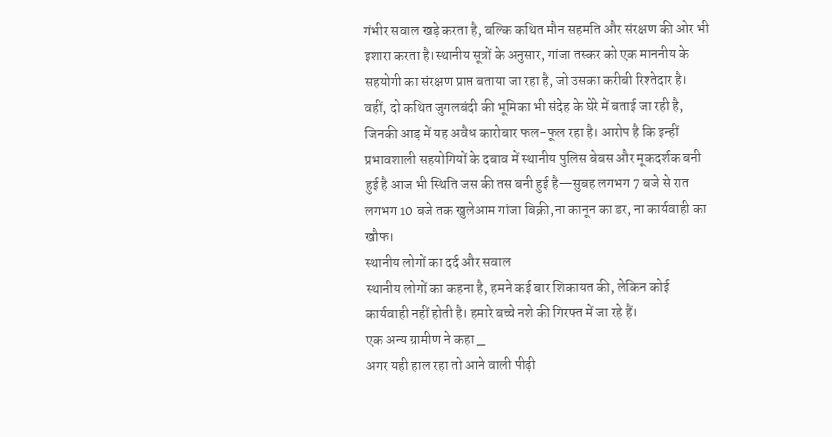गंभीर सवाल खड़े करता है, बल्कि कथित मौन सहमति और संरक्षण की ओर भी इशारा करता है।स्थानीय सूत्रों के अनुसार, गांजा तस्कर को एक माननीय के सहयोगी का संरक्षण प्राप्त बताया जा रहा है, जो उसका करीबी रिश्तेदार है। वहीं, दो कथित जुगलबंदी की भूमिका भी संदेह के घेरे में बताई जा रही है, जिनकी आड़ में यह अवैध कारोबार फल-फूल रहा है। आरोप है कि इन्हीं प्रभावशाली सहयोगियों के दबाव में स्थानीय पुलिस बेबस और मूकदर्शक बनी हुई है आज भी स्थिति जस की तस बनी हुई है—सुबह लगभग 7 बजे से रात लगभग 10 बजे तक खुलेआम गांजा बिक्री,ना कानून का डर, ना कार्यवाही का खौफ।
स्थानीय लोगों का दर्द और सवाल
स्थानीय लोगों का कहना है, हमने कई बार शिकायत की, लेकिन कोई कार्यवाही नहीं होती है। हमारे बच्चे नशे की गिरफ्त में जा रहे हैं।
एक अन्य ग्रामीण ने कहा _
अगर यही हाल रहा तो आने वाली पीढ़ी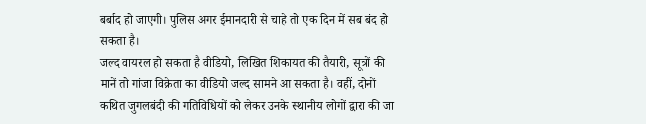बर्बाद हो जाएगी। पुलिस अगर ईमानदारी से चाहे तो एक दिन में सब बंद हो सकता है।
जल्द वायरल हो सकता है वीडियो, लिखित शिकायत की तैयारी, सूत्रों की मानें तो गांजा विक्रेता का वीडियो जल्द सामने आ सकता है। वहीं, दोनों कथित जुगलबंदी की गतिविधियों को लेकर उनके स्थानीय लोगों द्वारा की जा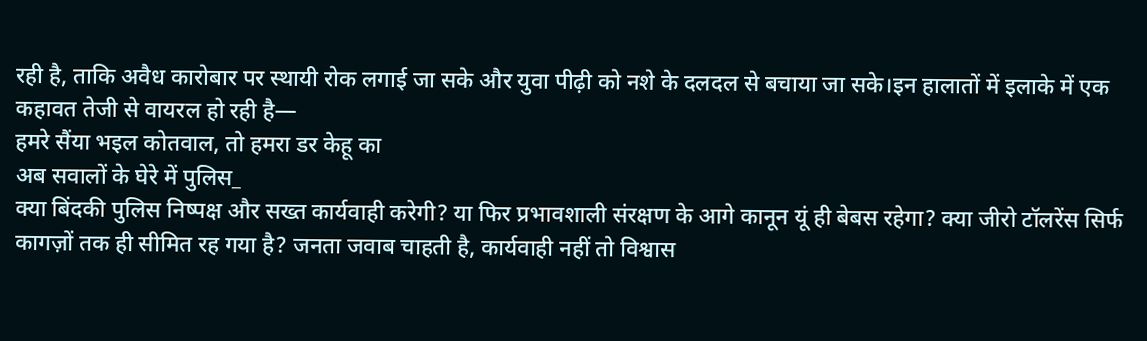रही है, ताकि अवैध कारोबार पर स्थायी रोक लगाई जा सके और युवा पीढ़ी को नशे के दलदल से बचाया जा सके।इन हालातों में इलाके में एक कहावत तेजी से वायरल हो रही है—
हमरे सैंया भइल कोतवाल, तो हमरा डर केहू का
अब सवालों के घेरे में पुलिस_
क्या बिंदकी पुलिस निष्पक्ष और सख्त कार्यवाही करेगी? या फिर प्रभावशाली संरक्षण के आगे कानून यूं ही बेबस रहेगा? क्या जीरो टॉलरेंस सिर्फ कागज़ों तक ही सीमित रह गया है? जनता जवाब चाहती है, कार्यवाही नहीं तो विश्वास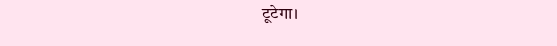टूटेगा।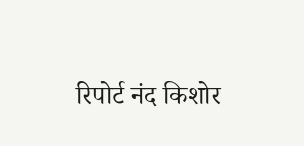रिपोर्ट नंद किशोर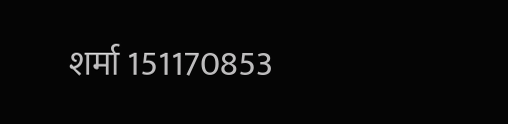शर्मा 151170853